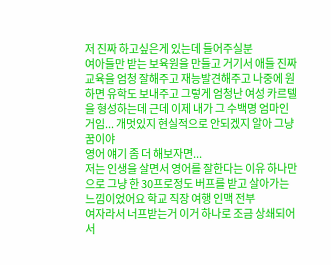저 진짜 하고싶은게 있는데 들어주실분
여아들만 받는 보육원을 만들고 거기서 애들 진짜 교육을 엄청 잘해주고 재능발견해주고 나중에 원하면 유학도 보내주고 그렇게 엄청난 여성 카르텔을 형성하는데 근데 이제 내가 그 수백명 엄마인거임... 개멋있지 현실적으로 안되겠지 알아 그냥 꿈이야
영어 얘기 좀 더 해보자면...
저는 인생을 살면서 영어를 잘한다는 이유 하나만으로 그냥 한 30프로정도 버프를 받고 살아가는 느낌이었어요 학교 직장 여행 인맥 전부
여자라서 너프받는거 이거 하나로 조금 상쇄되어서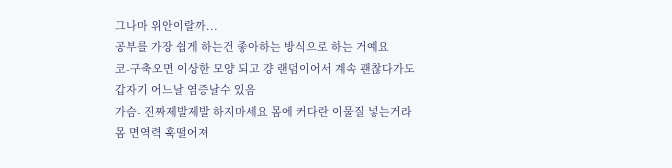그나마 위안이랄까...
공부를 가장 쉽게 하는건 좋아하는 방식으로 하는 거예요
코-구축오면 이상한 모양 되고 걍 랜덤이어서 계속 괜찮다가도 갑자기 어느날 염증날수 있음
가슴- 진짜제발제발 하지마세요 몸에 커다란 이물질 넣는거라 몸 면역력 훅떨어져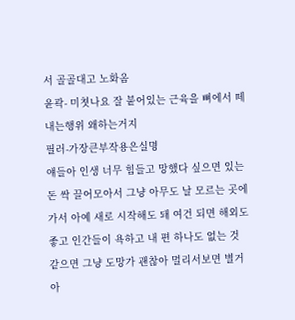서 골골대고 노화옴
윤곽- 미쳣나요 잘 붙어있는 근육을 뼈에서 떼내는행위 왜하는거지
필러-가장큰부작용은실명
얘들아 인생 너무 힘들고 망했다 싶으면 있는 돈 싹 끌어모아서 그냥 아무도 날 모르는 곳에 가서 아예 새로 시작해도 돼 여건 되면 해외도 좋고 인간들이 욕하고 내 편 하나도 없는 것 같으면 그냥 도망가 괜찮아 멀리서보면 별거 아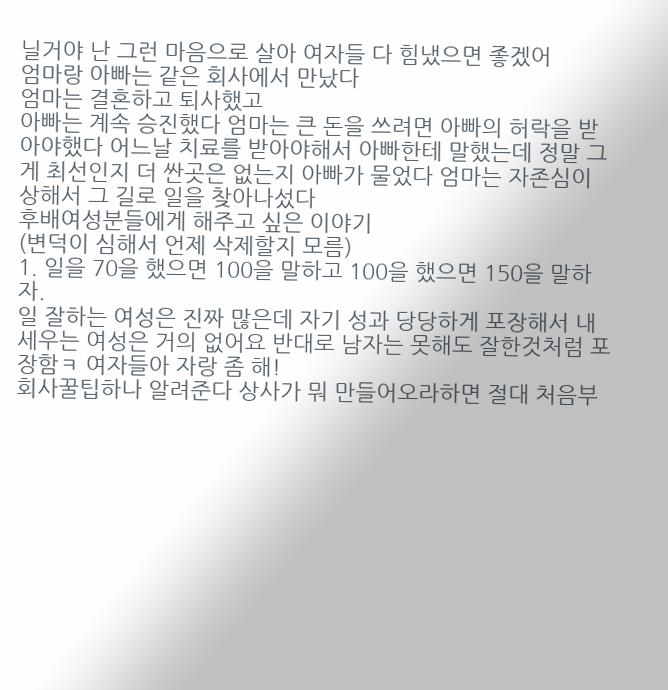닐거야 난 그런 마음으로 살아 여자들 다 힘냈으면 좋겠어
엄마랑 아빠는 같은 회사에서 만났다
엄마는 결혼하고 퇴사했고
아빠는 계속 승진했다 엄마는 큰 돈을 쓰려면 아빠의 허락을 받아야했다 어느날 치료를 받아야해서 아빠한테 말했는데 정말 그게 최선인지 더 싼곳은 없는지 아빠가 물었다 엄마는 자존심이 상해서 그 길로 일을 찾아나섰다
후배여성분들에게 해주고 싶은 이야기
(변덕이 심해서 언제 삭제할지 모름)
1. 일을 70을 했으면 100을 말하고 100을 했으면 150을 말하자.
일 잘하는 여성은 진짜 많은데 자기 성과 당당하게 포장해서 내세우는 여성은 거의 없어요 반대로 남자는 못해도 잘한것처럼 포장함ㅋ 여자들아 자랑 좀 해!
회사꿀팁하나 알려준다 상사가 뭐 만들어오라하면 절대 처음부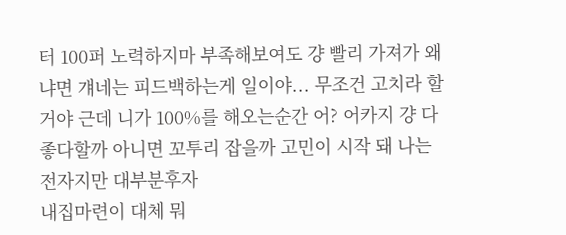터 100퍼 노력하지마 부족해보여도 걍 빨리 가져가 왜냐면 걔네는 피드백하는게 일이야... 무조건 고치라 할거야 근데 니가 100%를 해오는순간 어? 어카지 걍 다 좋다할까 아니면 꼬투리 잡을까 고민이 시작 돼 나는 전자지만 대부분후자
내집마련이 대체 뭐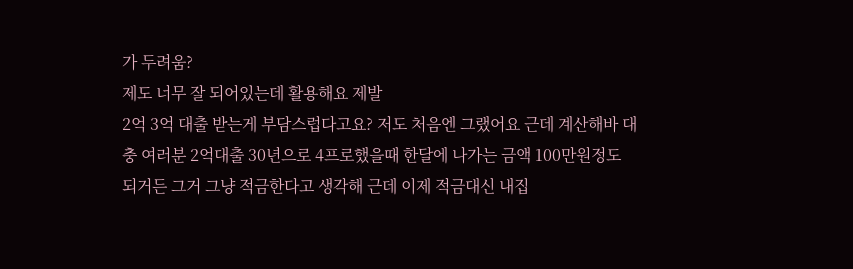가 두려움?
제도 너무 잘 되어있는데 활용해요 제발
2억 3억 대출 받는게 부담스럽다고요? 저도 처음엔 그랬어요 근데 계산해바 대충 여러분 2억대출 30년으로 4프로했을때 한달에 나가는 금액 100만원정도 되거든 그거 그냥 적금한다고 생각해 근데 이제 적금대신 내집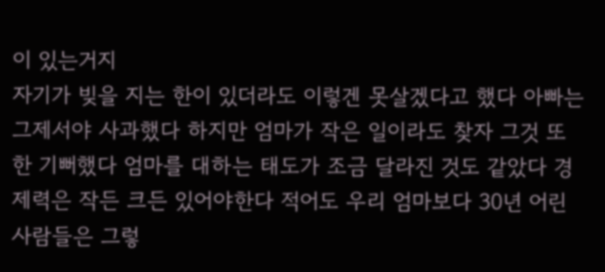이 있는거지
자기가 빚을 지는 한이 있더라도 이렇겐 못살겠다고 했다 아빠는 그제서야 사과했다 하지만 엄마가 작은 일이라도 찾자 그것 또한 기뻐했다 엄마를 대하는 태도가 조금 달라진 것도 같았다 경제력은 작든 크든 있어야한다 적어도 우리 엄마보다 30년 어린 사람들은 그렇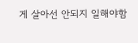게 살아선 안되지 일해야함